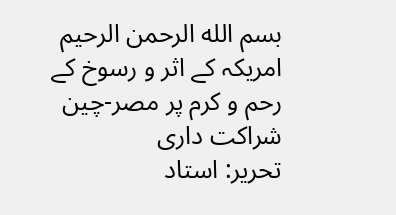بسم الله الرحمن الرحيم
امریکہ کے اثر و رسوخ کے رحم و کرم پر مصر-چین شراکت داری
تحریر: استاد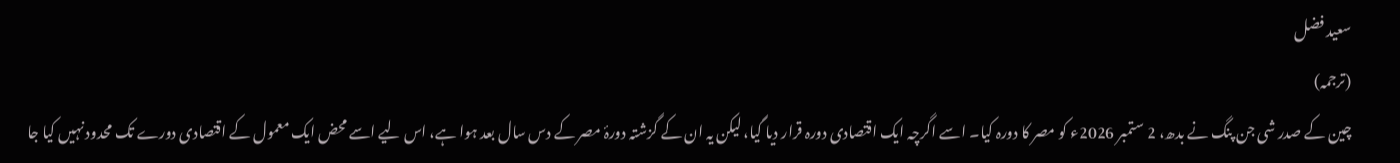سعید فضل
(ترجمہ)
چین کے صدر شی جن پنگ نے بدھ، 2 ستمبر 2026ء کو مصر کا دورہ کیا۔ اسے اگرچہ ایک اقتصادی دورہ قرار دیا گیا، لیکن یہ ان کے گزشتہ دورۂ مصر کے دس سال بعد ہوا ہے، اس لیے اسے محض ایک معمول کے اقتصادی دورے تک محدود نہیں کیا جا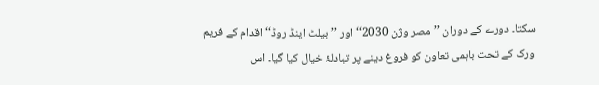سکتا۔ دورے کے دوران ’’مصر وژن 2030‘‘ اور ’’بیلٹ اینڈ روڈ‘‘ اقدام کے فریم ورک کے تحت باہمی تعاون کو فروغ دینے پر تبادلۂ خیال کیا گیا۔ اس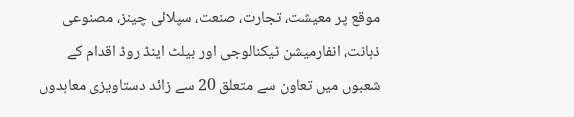موقع پر معیشت، تجارت، صنعت، سپلائی چینز، مصنوعی ذہانت، انفارمیشن ٹیکنالوجی اور بیلٹ اینڈ روڈ اقدام کے شعبوں میں تعاون سے متعلق 20 سے زائد دستاویزی معاہدوں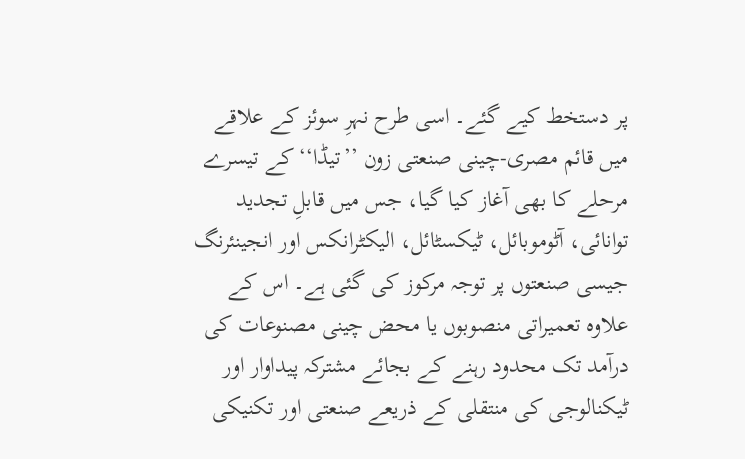پر دستخط کیے گئے۔ اسی طرح نہرِ سوئز کے علاقے میں قائم مصری-چینی صنعتی زون ’’تیڈا‘‘ کے تیسرے مرحلے کا بھی آغاز کیا گیا، جس میں قابلِ تجدید توانائی، آٹوموبائل، ٹیکسٹائل، الیکٹرانکس اور انجینئرنگ جیسی صنعتوں پر توجہ مرکوز کی گئی ہے۔ اس کے علاوہ تعمیراتی منصوبوں یا محض چینی مصنوعات کی درآمد تک محدود رہنے کے بجائے مشترکہ پیداوار اور ٹیکنالوجی کی منتقلی کے ذریعے صنعتی اور تکنیکی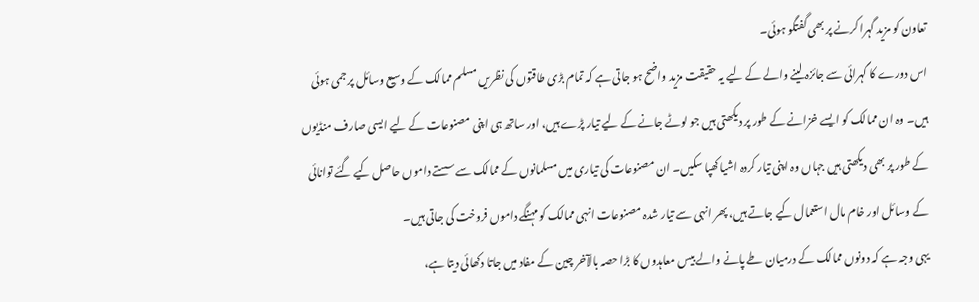تعاون کو مزید گہرا کرنے پر بھی گفتگو ہوئی۔
اس دورے کا گہرائی سے جائزہ لینے والے کے لیے یہ حقیقت مزید واضح ہو جاتی ہے کہ تمام بڑی طاقتوں کی نظریں مسلم ممالک کے وسیع وسائل پر جمی ہوئی ہیں۔ وہ ان ممالک کو ایسے خزانے کے طور پر دیکھتی ہیں جو لوٹے جانے کے لیے تیار پڑے ہیں، اور ساتھ ہی اپنی مصنوعات کے لیے ایسی صارف منڈیوں کے طور پر بھی دیکھتی ہیں جہاں وہ اپنی تیار کردہ اشیا کھپا سکیں۔ ان مصنوعات کی تیاری میں مسلمانوں کے ممالک سے سستے داموں حاصل کیے گئے توانائی کے وسائل اور خام مال استعمال کیے جاتے ہیں، پھر انہی سے تیار شدہ مصنوعات انہی ممالک کو مہنگے داموں فروخت کی جاتی ہیں۔
یہی وجہ ہے کہ دونوں ممالک کے درمیان طے پانے والے بیس معاہدوں کا بڑا حصہ بالآخر چین کے مفاد میں جاتا دکھائی دیتا ہے،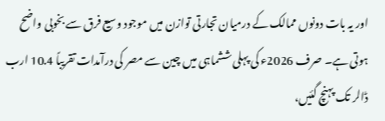اور یہ بات دونوں ممالک کے درمیان تجارتی توازن میں موجود وسیع فرق سے بخوبی واضح ہوتی ہے۔ صرف 2026ء کی پہلی ششماہی میں چین سے مصر کی درآمدات تقریباً 10.4 ارب ڈالر تک پہنچ گئیں،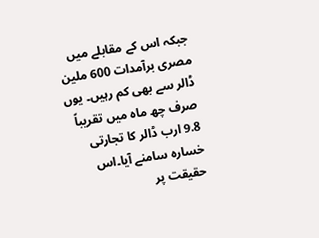جبکہ اس کے مقابلے میں مصری برآمدات 600 ملین ڈالر سے بھی کم رہیں۔ یوں صرف چھ ماہ میں تقریباً 9.8 ارب ڈالر کا تجارتی خسارہ سامنے آیا۔اس حقیقت پر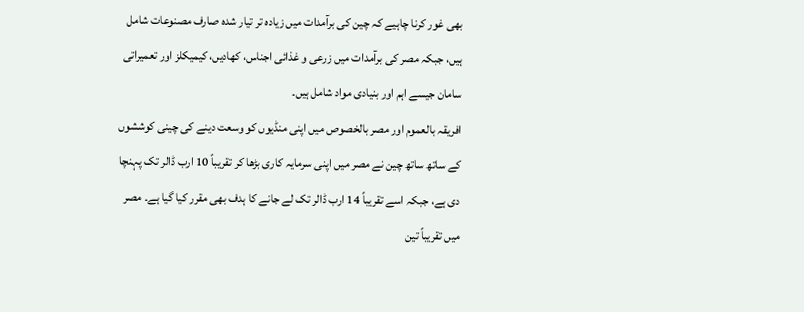بھی غور کرنا چاہیے کہ چین کی برآمدات میں زیادہ تر تیار شدہ صارف مصنوعات شامل ہیں، جبکہ مصر کی برآمدات میں زرعی و غذائی اجناس، کھادیں، کیمیکلز اور تعمیراتی سامان جیسے اہم اور بنیادی مواد شامل ہیں۔
افریقہ بالعموم اور مصر بالخصوص میں اپنی منڈیوں کو وسعت دینے کی چینی کوششوں کے ساتھ ساتھ چین نے مصر میں اپنی سرمایہ کاری بڑھا کر تقریباً 10 ارب ڈالر تک پہنچا دی ہے، جبکہ اسے تقریباً 14 ارب ڈالر تک لے جانے کا ہدف بھی مقرر کیا گیا ہے۔ مصر میں تقریباً تین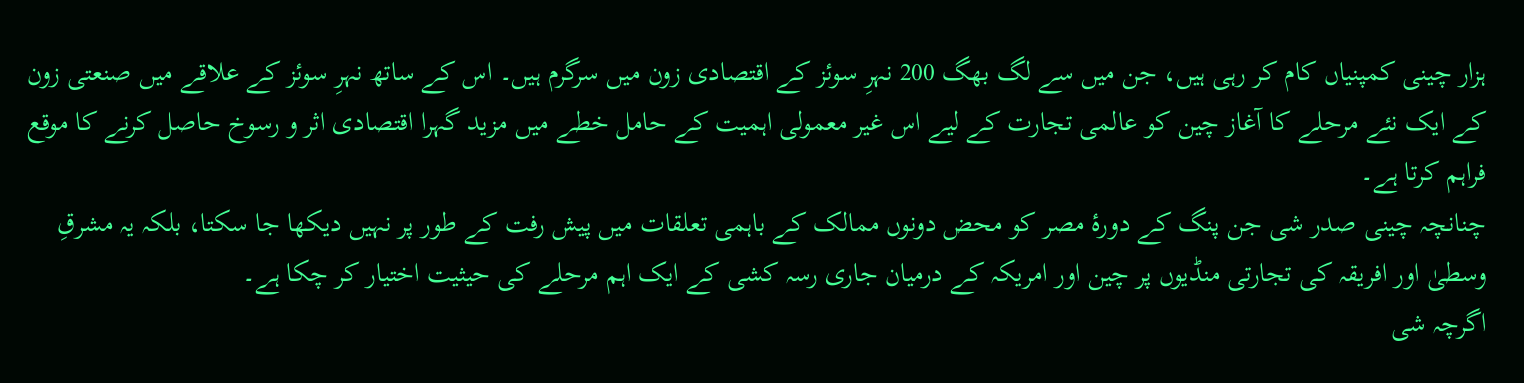ہزار چینی کمپنیاں کام کر رہی ہیں، جن میں سے لگ بھگ 200 نہرِ سوئز کے اقتصادی زون میں سرگرم ہیں۔ اس کے ساتھ نہرِ سوئز کے علاقے میں صنعتی زون کے ایک نئے مرحلے کا آغاز چین کو عالمی تجارت کے لیے اس غیر معمولی اہمیت کے حامل خطے میں مزید گہرا اقتصادی اثر و رسوخ حاصل کرنے کا موقع فراہم کرتا ہے۔
چنانچہ چینی صدر شی جن پنگ کے دورۂ مصر کو محض دونوں ممالک کے باہمی تعلقات میں پیش رفت کے طور پر نہیں دیکھا جا سکتا، بلکہ یہ مشرقِ وسطیٰ اور افریقہ کی تجارتی منڈیوں پر چین اور امریکہ کے درمیان جاری رسہ کشی کے ایک اہم مرحلے کی حیثیت اختیار کر چکا ہے۔
اگرچہ شی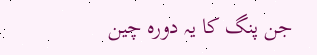جن پنگ کا یہ دورہ چین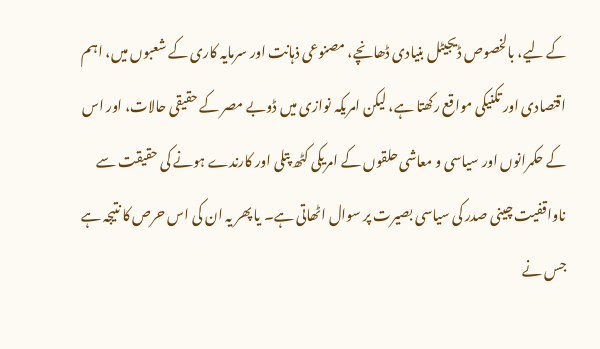کے لیے، بالخصوص ڈیجیٹل بنیادی ڈھانچے، مصنوعی ذہانت اور سرمایہ کاری کے شعبوں میں، اہم اقتصادی اور تکنیکی مواقع رکھتا ہے، لیکن امریکہ نوازی میں ڈوبے مصر کے حقیقی حالات، اور اس کے حکمرانوں اور سیاسی و معاشی حلقوں کے امریکی کٹھ پتلی اور کارندے ہونے کی حقیقت سے ناواقفیت چینی صدر کی سیاسی بصیرت پر سوال اٹھاتی ہے۔ یا پھر یہ ان کی اس حرص کا نتیجہ ہے جس نے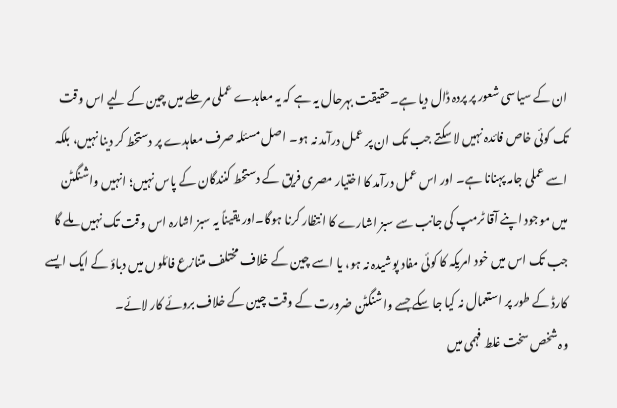ان کے سیاسی شعور پر پردہ ڈال دیا ہے۔حقیقت بہرحال یہ ہے کہ یہ معاہدے عملی مرحلے میں چین کے لیے اس وقت تک کوئی خاص فائدہ نہیں لا سکتے جب تک ان پر عمل درآمد نہ ہو۔ اصل مسئلہ صرف معاہدے پر دستخط کر دینا نہیں، بلکہ اسے عملی جامہ پہنانا ہے۔ اور اس عمل درآمد کا اختیار مصری فریق کے دستخط کنندگان کے پاس نہیں؛ انہیں واشنگٹن میں موجود اپنے آقا ٹرمپ کی جانب سے سبز اشارے کا انتظار کرنا ہوگا۔اور یقیناً یہ سبز اشارہ اس وقت تک نہیں ملے گا جب تک اس میں خود امریکہ کا کوئی مفاد پوشیدہ نہ ہو، یا اسے چین کے خلاف مختلف متنازع فائلوں میں دباؤ کے ایک ایسے کارڈ کے طور پر استعمال نہ کیا جا سکے جسے واشنگٹن ضرورت کے وقت چین کے خلاف بروئے کار لائے۔
وہ شخص سخت غلط فہمی میں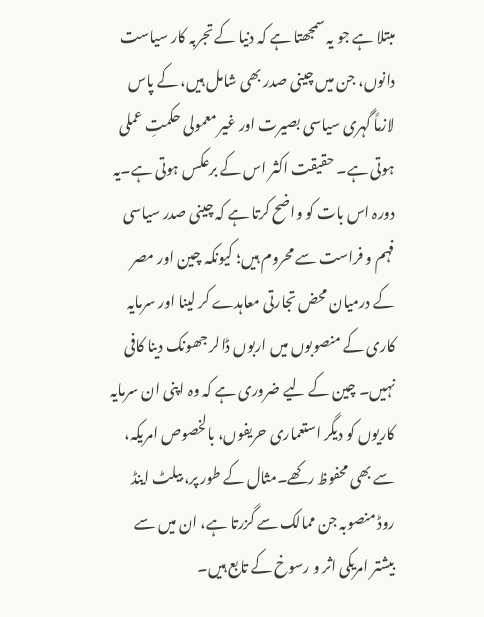مبتلا ہے جو یہ سمجھتا ہے کہ دنیا کے تجربہ کار سیاست دانوں، جن میں چینی صدر بھی شامل ہیں، کے پاس لازماً گہری سیاسی بصیرت اور غیر معمولی حکمتِ عملی ہوتی ہے۔ حقیقت اکثر اس کے برعکس ہوتی ہے۔یہ دورہ اس بات کو واضح کرتا ہے کہ چینی صدر سیاسی فہم و فراست سے محروم ہیں؛ کیونکہ چین اور مصر کے درمیان محض تجارتی معاہدے کر لینا اور سرمایہ کاری کے منصوبوں میں اربوں ڈالر جھونک دینا کافی نہیں۔ چین کے لیے ضروری ہے کہ وہ اپنی ان سرمایہ کاریوں کو دیگر استعماری حریفوں، بالخصوص امریکہ، سے بھی محفوظ رکھے۔مثال کے طور پر، بیلٹ اینڈ روڈ منصوبہ جن ممالک سے گزرتا ہے، ان میں سے بیشتر امریکی اثر و رسوخ کے تابع ہیں۔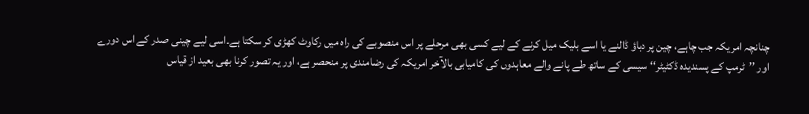چنانچہ امریکہ جب چاہے، چین پر دباؤ ڈالنے یا اسے بلیک میل کرنے کے لیے کسی بھی مرحلے پر اس منصوبے کی راہ میں رکاوٹ کھڑی کر سکتا ہے۔اسی لیے چینی صدر کے اس دورے اور ’’ٹرمپ کے پسندیدہ ڈکٹیٹر‘‘ سیسی کے ساتھ طے پانے والے معاہدوں کی کامیابی بالآخر امریکہ کی رضامندی پر منحصر ہے، اور یہ تصور کرنا بھی بعید از قیاس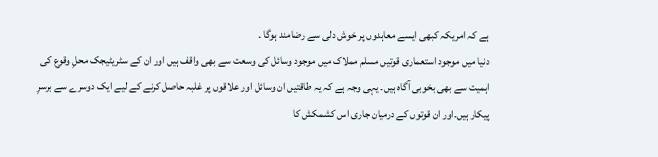ہے کہ امریکہ کبھی ایسے معاہدوں پر خوش دلی سے رضامند ہوگا ۔
دنیا میں موجود استعماری قوتیں مسلم مملاک میں موجود وسائل کی وسعت سے بھی واقف ہیں اور ان کے سٹریٹیجک محلِ وقوع کی اہمیت سے بھی بخوبی آگاہ ہیں۔ یہی وجہ ہے کہ یہ طاقتیں ان وسائل اور علاقوں پر غلبہ حاصل کرنے کے لیے ایک دوسرے سے برسرِ پیکار ہیں۔اور ان قوتوں کے درمیان جاری اس کشمکش کا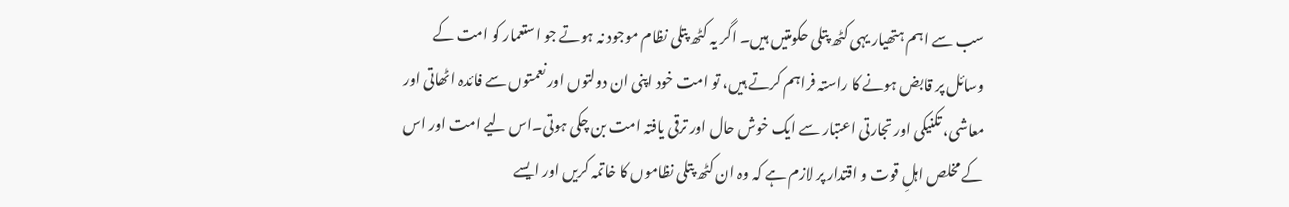سب سے اہم ہتھیار یہی کٹھ پتلی حکومتیں ہیں۔ اگر یہ کٹھ پتلی نظام موجود نہ ہوتے جو استعمار کو امت کے وسائل پر قابض ہونے کا راستہ فراہم کرتے ہیں، تو امت خود اپنی ان دولتوں اور نعمتوں سے فائدہ اٹھاتی اور معاشی، تکنیکی اور تجارتی اعتبار سے ایک خوش حال اور ترقی یافتہ امت بن چکی ہوتی۔اس لیے امت اور اس کے مخلص اہلِ قوت و اقتدار پر لازم ہے کہ وہ ان کٹھ پتلی نظاموں کا خاتمہ کریں اور ایسے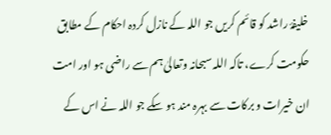خلیفۂ راشد کو قائم کریں جو اللہ کے نازل کردہ احکام کے مطابق حکومت کرے، تاکہ اللہ سبحانہ وتعالیٰ ہم سے راضی ہو اور امت ان خیرات و برکات سے بہرہ مند ہو سکے جو اللہ نے اس کے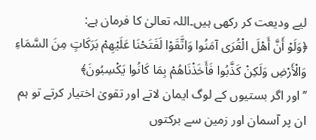لیے ودیعت کر رکھی ہیں۔اللہ تعالیٰ کا فرمان ہے:
﴿وَلَوْ أَنَّ أَهْلَ الْقُرَى آمَنُوا وَاتَّقَوْا لَفَتَحْنَا عَلَيْهِمْ بَرَكَاتٍ مِنَ السَّمَاءِ وَالْأَرْضِ وَلَكِنْ كَذَّبُوا فَأَخَذْنَاهُمْ بِمَا كَانُوا يَكْسِبُونَ﴾
’’اور اگر بستیوں کے لوگ ایمان لاتے اور تقویٰ اختیار کرتے تو ہم ان پر آسمان اور زمین سے برکتوں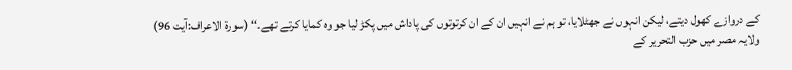کے دروازے کھول دیتے، لیکن انہوں نے جھٹلایا، تو ہم نے انہیں ان کے ان کرتوتوں کی پاداش میں پکڑ لیا جو وہ کمایا کرتے تھے۔‘‘ (سورۃ الاعراف:آیت 96)
ولایہ مصر میں حزب التحریر کے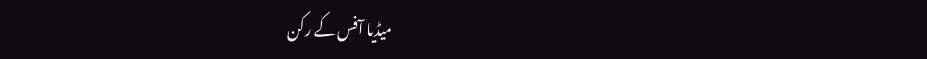میڈیا آفس کے رکن